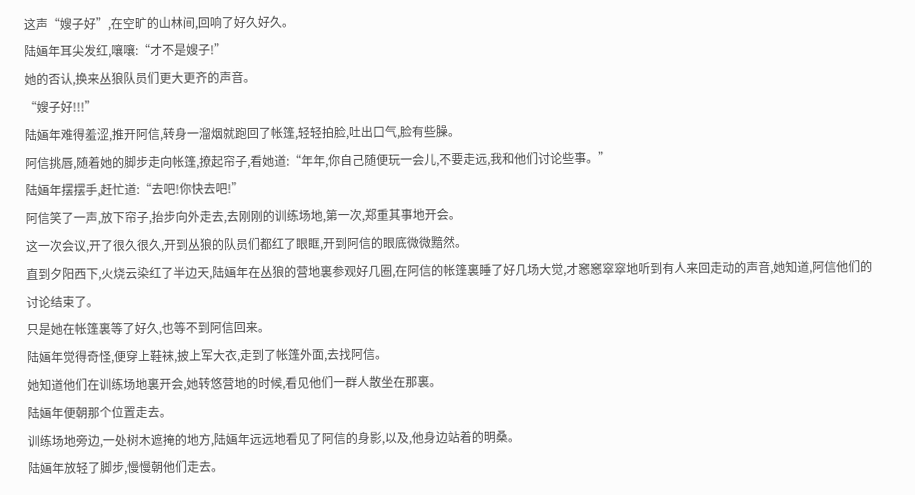这声“嫂子好”,在空旷的山林间,回响了好久好久。
陆婳年耳尖发红,嚷嚷:“才不是嫂子!”
她的否认,换来丛狼队员们更大更齐的声音。
“嫂子好!!!”
陆婳年难得羞涩,推开阿信,转身一溜烟就跑回了帐篷,轻轻拍脸,吐出口气,脸有些臊。
阿信挑唇,随着她的脚步走向帐篷,撩起帘子,看她道:“年年,你自己随便玩一会儿,不要走远,我和他们讨论些事。”
陆婳年摆摆手,赶忙道:“去吧!你快去吧!”
阿信笑了一声,放下帘子,抬步向外走去,去刚刚的训练场地,第一次,郑重其事地开会。
这一次会议,开了很久很久,开到丛狼的队员们都红了眼眶,开到阿信的眼底微微黯然。
直到夕阳西下,火烧云染红了半边天,陆婳年在丛狼的营地裏参观好几圈,在阿信的帐篷裏睡了好几场大觉,才窸窸窣窣地听到有人来回走动的声音,她知道,阿信他们的讨论结束了。
只是她在帐篷裏等了好久,也等不到阿信回来。
陆婳年觉得奇怪,便穿上鞋袜,披上军大衣,走到了帐篷外面,去找阿信。
她知道他们在训练场地裏开会,她转悠营地的时候,看见他们一群人散坐在那裏。
陆婳年便朝那个位置走去。
训练场地旁边,一处树木遮掩的地方,陆婳年远远地看见了阿信的身影,以及,他身边站着的明桑。
陆婳年放轻了脚步,慢慢朝他们走去。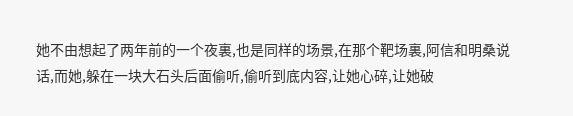她不由想起了两年前的一个夜裏,也是同样的场景,在那个靶场裏,阿信和明桑说话,而她,躲在一块大石头后面偷听,偷听到底内容,让她心碎,让她破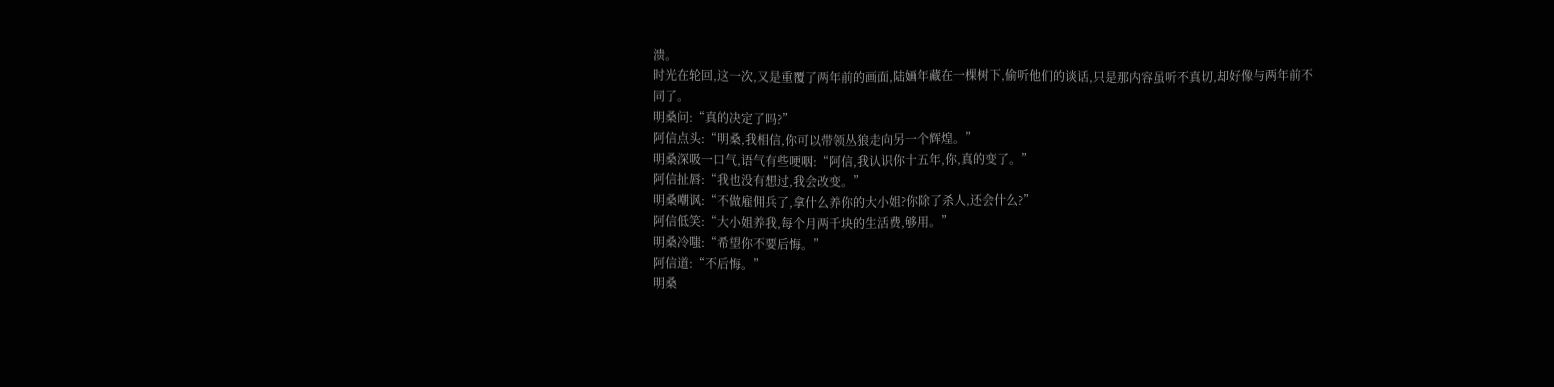溃。
时光在轮回,这一次,又是重覆了两年前的画面,陆婳年藏在一棵树下,偷听他们的谈话,只是那内容虽听不真切,却好像与两年前不同了。
明桑问:“真的决定了吗?”
阿信点头:“明桑,我相信,你可以带领丛狼走向另一个辉煌。”
明桑深吸一口气,语气有些哽咽:“阿信,我认识你十五年,你,真的变了。”
阿信扯唇:“我也没有想过,我会改变。”
明桑嘲讽:“不做雇佣兵了,拿什么养你的大小姐?你除了杀人,还会什么?”
阿信低笑:“大小姐养我,每个月两千块的生活费,够用。”
明桑冷嗤:“希望你不要后悔。”
阿信道:“不后悔。”
明桑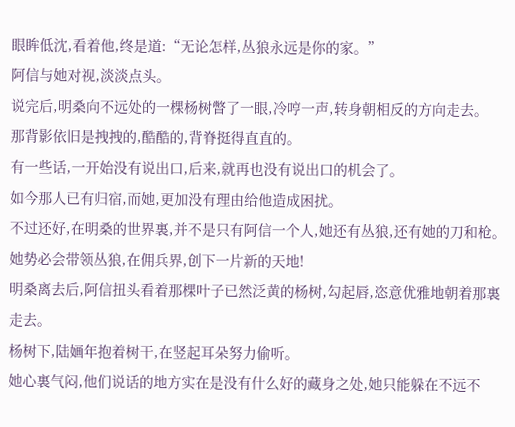眼眸低沈,看着他,终是道:“无论怎样,丛狼永远是你的家。”
阿信与她对视,淡淡点头。
说完后,明桑向不远处的一棵杨树瞥了一眼,冷哼一声,转身朝相反的方向走去。
那背影依旧是拽拽的,酷酷的,背脊挺得直直的。
有一些话,一开始没有说出口,后来,就再也没有说出口的机会了。
如今那人已有归宿,而她,更加没有理由给他造成困扰。
不过还好,在明桑的世界裏,并不是只有阿信一个人,她还有丛狼,还有她的刀和枪。
她势必会带领丛狼,在佣兵界,创下一片新的天地!
明桑离去后,阿信扭头看着那棵叶子已然泛黄的杨树,勾起唇,恣意优雅地朝着那裏走去。
杨树下,陆婳年抱着树干,在竖起耳朵努力偷听。
她心裏气闷,他们说话的地方实在是没有什么好的藏身之处,她只能躲在不远不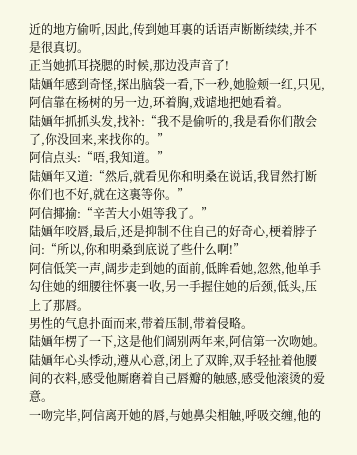近的地方偷听,因此,传到她耳裏的话语声断断续续,并不是很真切。
正当她抓耳挠腮的时候,那边没声音了!
陆婳年感到奇怪,探出脑袋一看,下一秒,她脸颊一红,只见,阿信靠在杨树的另一边,环着胸,戏谑地把她看着。
陆婳年抓抓头发,找补:“我不是偷听的,我是看你们散会了,你没回来,来找你的。”
阿信点头:“唔,我知道。”
陆婳年又道:“然后,就看见你和明桑在说话,我冒然打断你们也不好,就在这裏等你。”
阿信揶揄:“辛苦大小姐等我了。”
陆婳年咬唇,最后,还是抑制不住自己的好奇心,梗着脖子问:“所以,你和明桑到底说了些什么啊!”
阿信低笑一声,阔步走到她的面前,低眸看她,忽然,他单手勾住她的细腰往怀裏一收,另一手握住她的后颈,低头,压上了那唇。
男性的气息扑面而来,带着压制,带着侵略。
陆婳年楞了一下,这是他们阔别两年来,阿信第一次吻她。
陆婳年心头悸动,遵从心意,闭上了双眸,双手轻扯着他腰间的衣料,感受他厮磨着自己唇瓣的触感,感受他滚烫的爱意。
一吻完毕,阿信离开她的唇,与她鼻尖相触,呼吸交缠,他的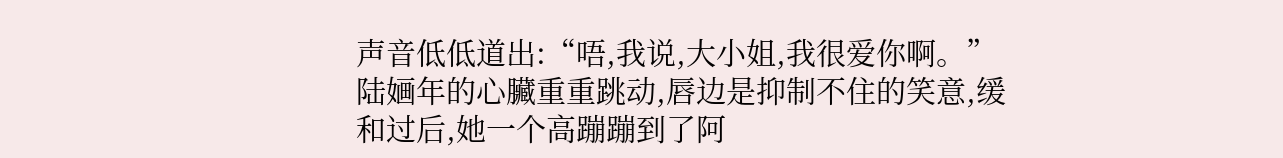声音低低道出:“唔,我说,大小姐,我很爱你啊。”
陆婳年的心臟重重跳动,唇边是抑制不住的笑意,缓和过后,她一个高蹦蹦到了阿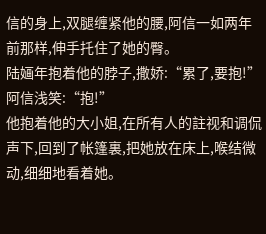信的身上,双腿缠紧他的腰,阿信一如两年前那样,伸手托住了她的臀。
陆婳年抱着他的脖子,撒娇:“累了,要抱!”
阿信浅笑:“抱!”
他抱着他的大小姐,在所有人的註视和调侃声下,回到了帐篷裏,把她放在床上,喉结微动,细细地看着她。